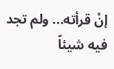إنْ قرأته... ولم تجد فيه شيئاً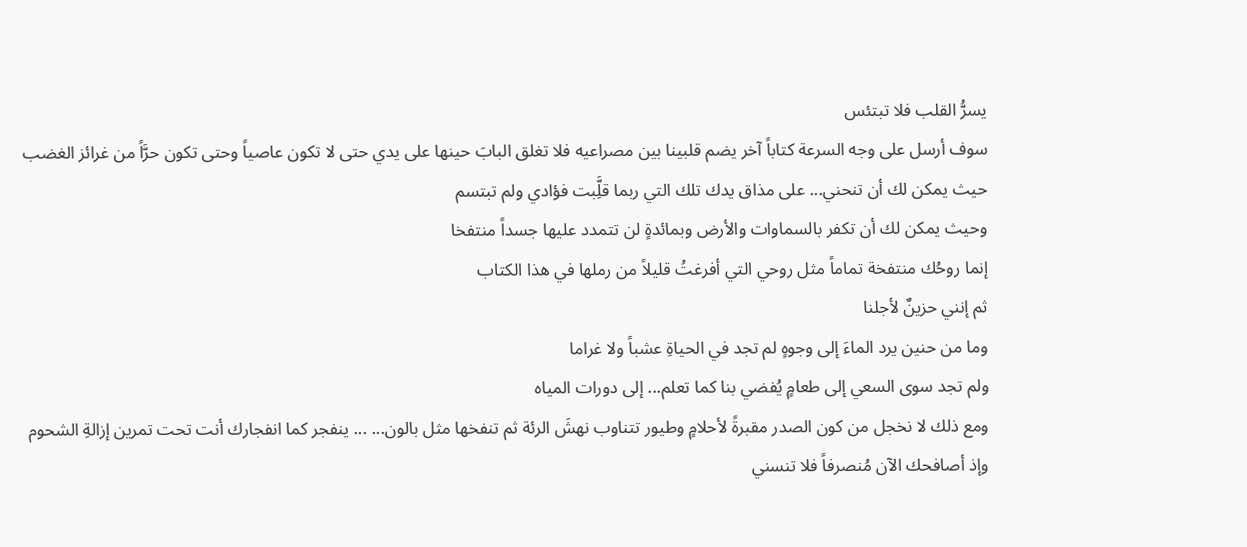يسرُّ القلب فلا تبتئس
سوف أرسل على وجه السرعة كتاباً آخر يضم قلبينا بين مصراعيه فلا تغلق البابَ حينها على يدي حتى لا تكون عاصياً وحتى تكون حرَّاً من غرائز الغضب
حيث يمكن لك أن تنحني... على مذاق يدك تلك التي ربما قلَِّبت فؤادي ولم تبتسم
وحيث يمكن لك أن تكفر بالسماوات والأرض وبمائدةٍ لن تتمدد عليها جسداً منتفخا
إنما روحُك منتفخة تماماً مثل روحي التي أفرغتُ قليلاً من رملها في هذا الكتاب
ثم إنني حزينٌ لأجلنا
وما من حنين يرد الماءَ إلى وجوهٍ لم تجد في الحياةِ عشباً ولا غراما
ولم تجد سوى السعي إلى طعامٍ يُفضي بنا كما تعلم... إلى دورات المياه
ومع ذلك لا نخجل من كون الصدر مقبرةً لأحلامٍ وطيور تتناوب نهشَ الرئة ثم تنفخها مثل بالون... ... ينفجر كما انفجارك أنت تحت تمرين إزالةِ الشحوم
وإذ أصافحك الآن مُنصرفاً فلا تنسني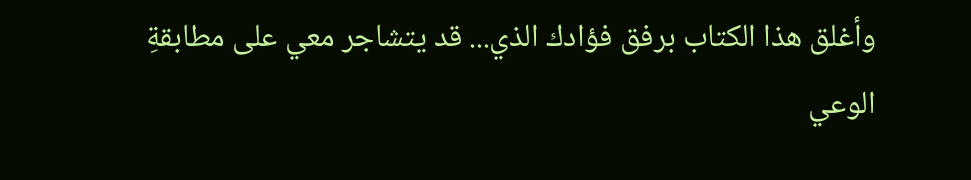وأغلق هذا الكتاب برفق فؤادك الذي... قد يتشاجر معي على مطابقةِ الوعي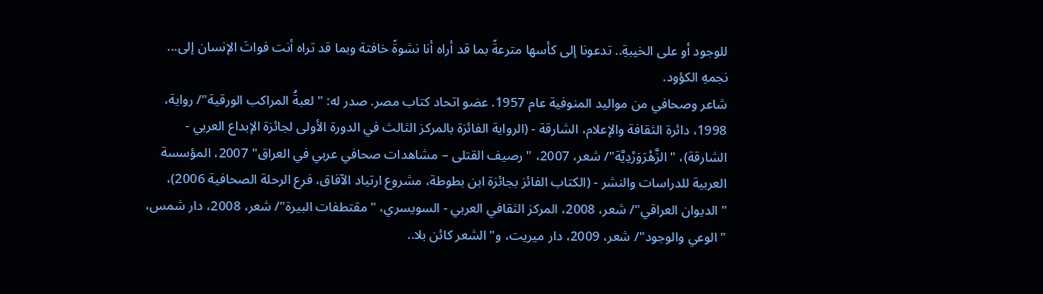للوجود أو على الخيبةِ.. تدعونا إلى كأسها مترعةً بما قد أراه أنا نشوةً خافتة وبما قد تراه أنت فواتَ الإنسان إلى... نجمهِ الكؤود.
شاعر وصحافي من مواليد المنوفية عام 1957. عضو اتحاد كتاب مصر. صدر له: "لعبةُ المراكب الورقية"/ رواية، 1998، دائرة الثقافة والإعلام، الشارقة - (الرواية الفائزة بالمركز الثالث في الدورة الأولى لجائزة الإبداع العربي - الشارقة)، "الزَّهْرَوَرْدِيَّة"/ شعر، 2007، "رصيف القتلى – مشاهدات صحافي عربي في العراق" 2007، المؤسسة العربية للدراسات والنشر - (الكتاب الفائز بجائزة ابن بطوطة، مشروع ارتياد الآفاق، فرع الرحلة الصحافية 2006)، "الديوان العراقي"/ شعر، 2008، المركز الثقافي العربي - السويسري، "مقتطفات البيرة"/ شعر، 2008، دار شمس، "الوعي والوجود"/ شعر، 2009، دار ميريت، و"الشعر كائن بلا..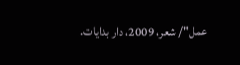عمل"/ شعر، 2009، دار بدايات.